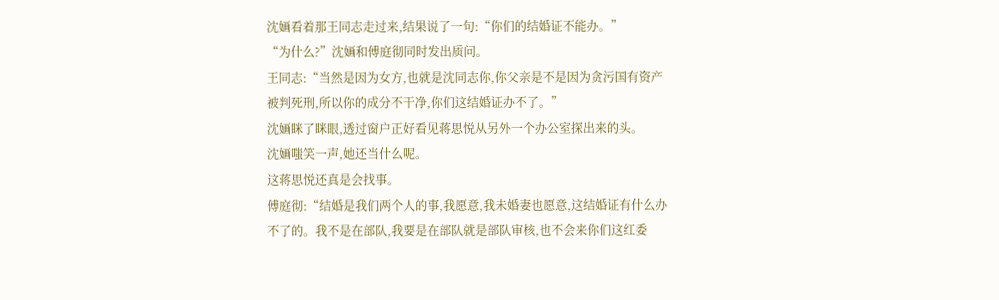沈婳看着那王同志走过来,结果说了一句:“你们的结婚证不能办。”
“为什么?”沈婳和傅庭彻同时发出质问。
王同志:“当然是因为女方,也就是沈同志你,你父亲是不是因为贪污国有资产被判死刑,所以你的成分不干净,你们这结婚证办不了。”
沈婳眯了眯眼,透过窗户正好看见蒋思悦从另外一个办公室探出来的头。
沈婳嗤笑一声,她还当什么呢。
这蒋思悦还真是会找事。
傅庭彻:“结婚是我们两个人的事,我愿意,我未婚妻也愿意,这结婚证有什么办不了的。我不是在部队,我要是在部队就是部队审核,也不会来你们这红委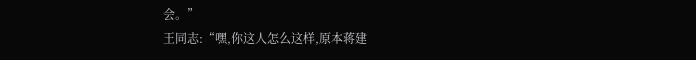会。”
王同志:“嘿,你这人怎么这样,原本蒋建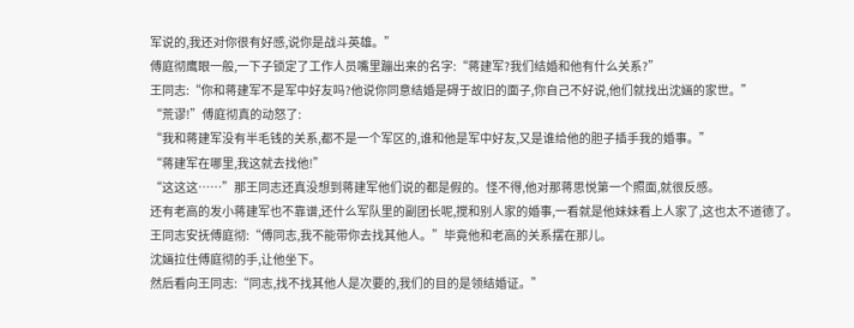军说的,我还对你很有好感,说你是战斗英雄。”
傅庭彻鹰眼一般,一下子锁定了工作人员嘴里蹦出来的名字:“蒋建军?我们结婚和他有什么关系?”
王同志:“你和蒋建军不是军中好友吗?他说你同意结婚是碍于故旧的面子,你自己不好说,他们就找出沈婳的家世。”
“荒谬!”傅庭彻真的动怒了:
“我和蒋建军没有半毛钱的关系,都不是一个军区的,谁和他是军中好友,又是谁给他的胆子插手我的婚事。”
“蒋建军在哪里,我这就去找他!”
“这这这……”那王同志还真没想到蒋建军他们说的都是假的。怪不得,他对那蒋思悦第一个照面,就很反感。
还有老高的发小蒋建军也不靠谱,还什么军队里的副团长呢,搅和别人家的婚事,一看就是他妹妹看上人家了,这也太不道德了。
王同志安抚傅庭彻:“傅同志,我不能带你去找其他人。”毕竟他和老高的关系摆在那儿。
沈婳拉住傅庭彻的手,让他坐下。
然后看向王同志:“同志,找不找其他人是次要的,我们的目的是领结婚证。”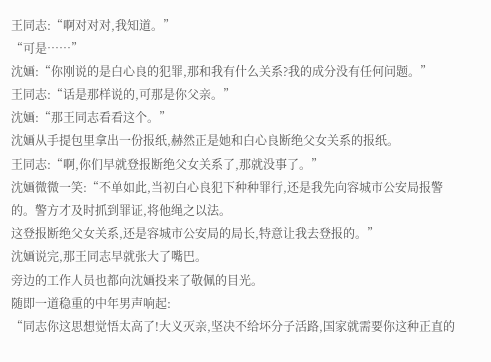王同志:“啊对对对,我知道。”
“可是……”
沈婳:“你刚说的是白心良的犯罪,那和我有什么关系?我的成分没有任何问题。”
王同志:“话是那样说的,可那是你父亲。”
沈婳:“那王同志看看这个。”
沈婳从手提包里拿出一份报纸,赫然正是她和白心良断绝父女关系的报纸。
王同志:“啊,你们早就登报断绝父女关系了,那就没事了。”
沈婳微微一笑:“不单如此,当初白心良犯下种种罪行,还是我先向容城市公安局报警的。警方才及时抓到罪证,将他绳之以法。
这登报断绝父女关系,还是容城市公安局的局长,特意让我去登报的。”
沈婳说完,那王同志早就张大了嘴巴。
旁边的工作人员也都向沈婳投来了敬佩的目光。
随即一道稳重的中年男声响起:
“同志你这思想觉悟太高了!大义灭亲,坚决不给坏分子活路,国家就需要你这种正直的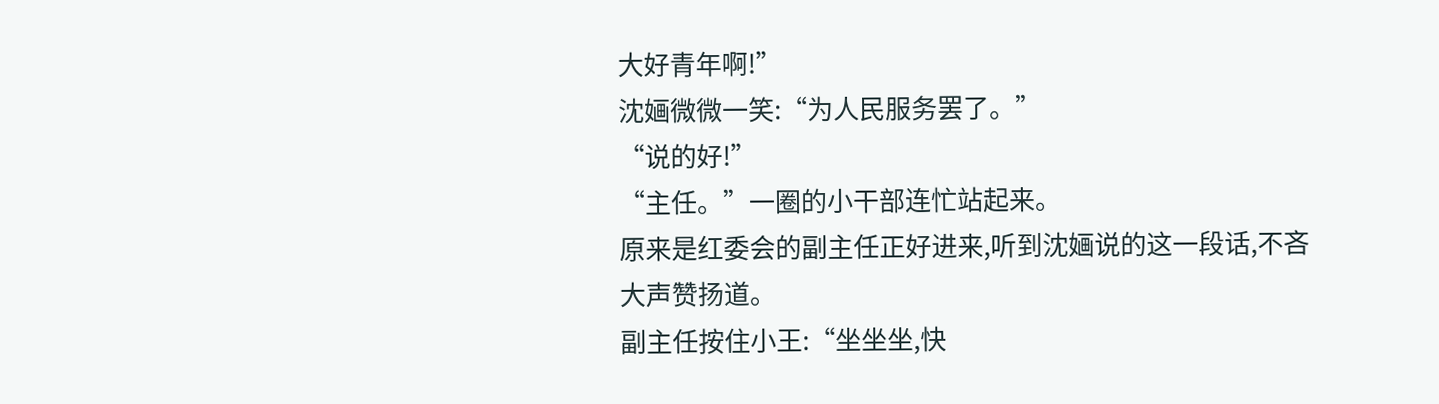大好青年啊!”
沈婳微微一笑:“为人民服务罢了。”
“说的好!”
“主任。”一圈的小干部连忙站起来。
原来是红委会的副主任正好进来,听到沈婳说的这一段话,不吝大声赞扬道。
副主任按住小王:“坐坐坐,快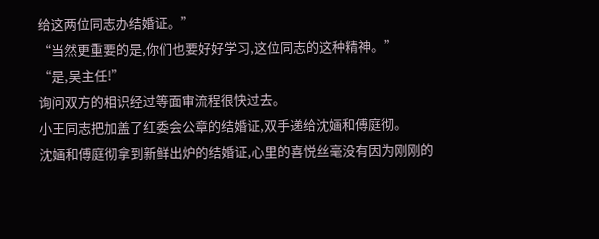给这两位同志办结婚证。”
“当然更重要的是,你们也要好好学习,这位同志的这种精神。”
“是,吴主任!”
询问双方的相识经过等面审流程很快过去。
小王同志把加盖了红委会公章的结婚证,双手递给沈婳和傅庭彻。
沈婳和傅庭彻拿到新鲜出炉的结婚证,心里的喜悦丝毫没有因为刚刚的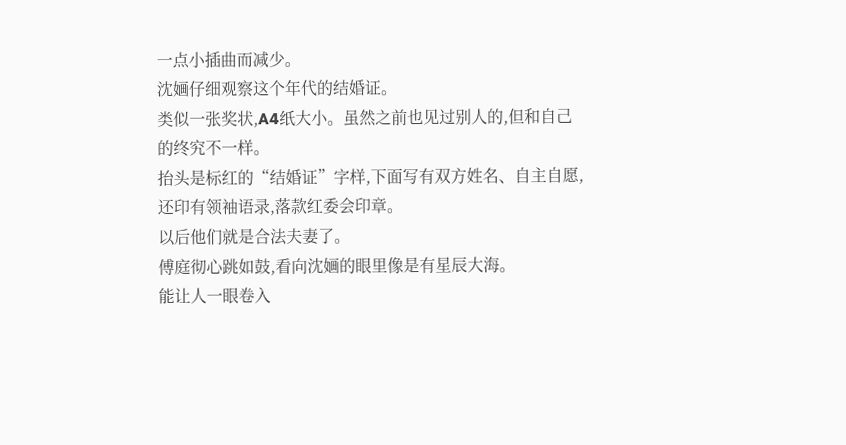一点小插曲而减少。
沈婳仔细观察这个年代的结婚证。
类似一张奖状,A4纸大小。虽然之前也见过别人的,但和自己的终究不一样。
抬头是标红的“结婚证”字样,下面写有双方姓名、自主自愿,还印有领袖语录,落款红委会印章。
以后他们就是合法夫妻了。
傅庭彻心跳如鼓,看向沈婳的眼里像是有星辰大海。
能让人一眼卷入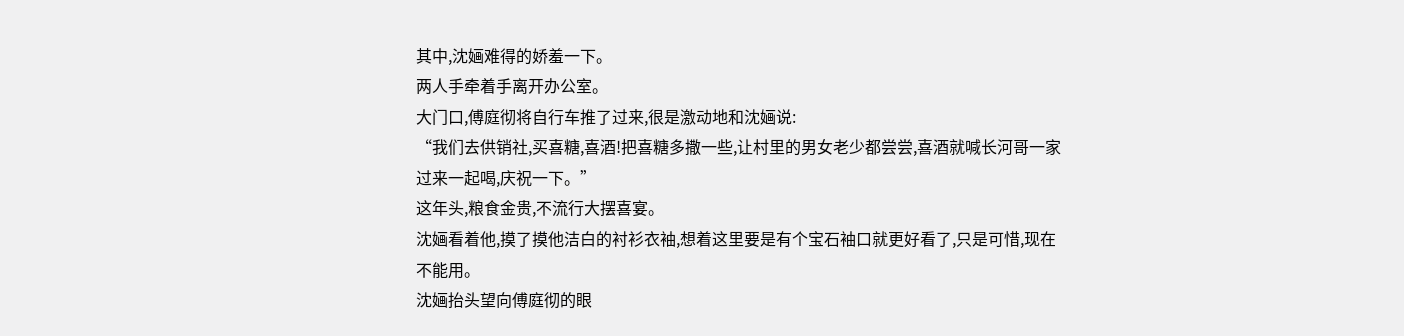其中,沈婳难得的娇羞一下。
两人手牵着手离开办公室。
大门口,傅庭彻将自行车推了过来,很是激动地和沈婳说:
“我们去供销社,买喜糖,喜酒!把喜糖多撒一些,让村里的男女老少都尝尝,喜酒就喊长河哥一家过来一起喝,庆祝一下。”
这年头,粮食金贵,不流行大摆喜宴。
沈婳看着他,摸了摸他洁白的衬衫衣袖,想着这里要是有个宝石袖口就更好看了,只是可惜,现在不能用。
沈婳抬头望向傅庭彻的眼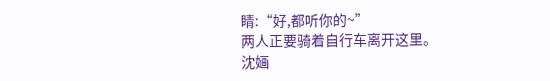睛:“好,都听你的~”
两人正要骑着自行车离开这里。
沈婳